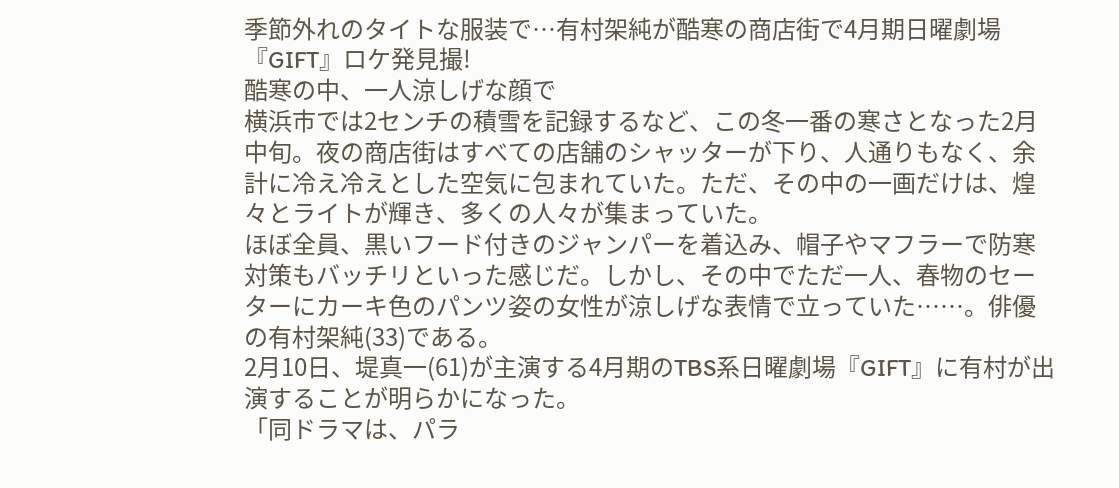季節外れのタイトな服装で…有村架純が酷寒の商店街で4月期日曜劇場『GIFT』ロケ発見撮!
酷寒の中、一人涼しげな顔で
横浜市では2センチの積雪を記録するなど、この冬一番の寒さとなった2月中旬。夜の商店街はすべての店舗のシャッターが下り、人通りもなく、余計に冷え冷えとした空気に包まれていた。ただ、その中の一画だけは、煌々とライトが輝き、多くの人々が集まっていた。
ほぼ全員、黒いフード付きのジャンパーを着込み、帽子やマフラーで防寒対策もバッチリといった感じだ。しかし、その中でただ一人、春物のセーターにカーキ色のパンツ姿の女性が涼しげな表情で立っていた……。俳優の有村架純(33)である。
2月10日、堤真一(61)が主演する4月期のTBS系日曜劇場『GIFT』に有村が出演することが明らかになった。
「同ドラマは、パラ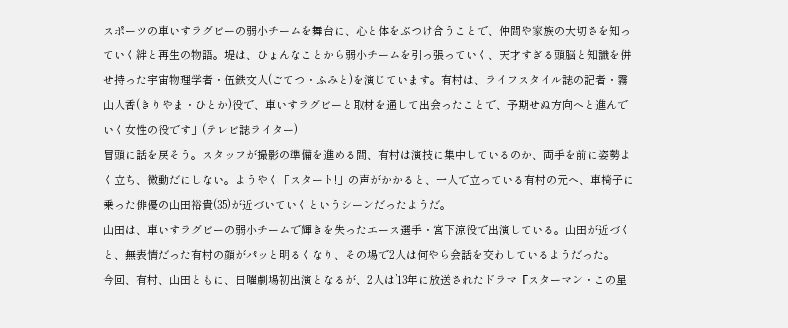スポーツの車いすラグビーの弱小チームを舞台に、心と体をぶつけ合うことで、仲間や家族の大切さを知っていく絆と再生の物語。堤は、ひょんなことから弱小チームを引っ張っていく、天才すぎる頭脳と知識を併せ持った宇宙物理学者・伍鉄文人(ごてつ・ふみと)を演じています。有村は、ライフスタイル誌の記者・霧山人香(きりやま・ひとか)役で、車いすラグビーと取材を通して出会ったことで、予期せぬ方向へと進んでいく女性の役です」(テレビ誌ライター)
冒頭に話を戻そう。スタッフが撮影の準備を進める間、有村は演技に集中しているのか、両手を前に姿勢よく立ち、微動だにしない。ようやく「スタート!」の声がかかると、一人で立っている有村の元へ、車椅子に乗った俳優の山田裕貴(35)が近づいていくというシーンだったようだ。
山田は、車いすラグビーの弱小チームで輝きを失ったエース選手・宮下涼役で出演している。山田が近づくと、無表情だった有村の顔がパッと明るくなり、その場で2人は何やら会話を交わしているようだった。
今回、有村、山田ともに、日曜劇場初出演となるが、2人は’13年に放送されたドラマ『スターマン・この星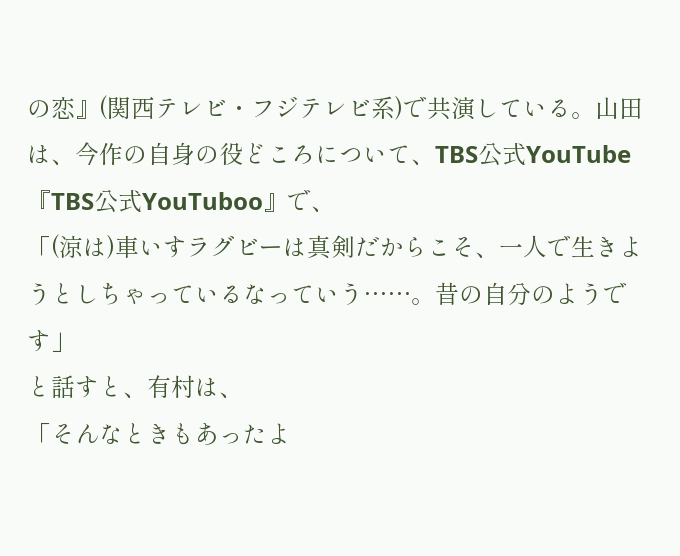の恋』(関西テレビ・フジテレビ系)で共演している。山田は、今作の自身の役どころについて、TBS公式YouTube『TBS公式YouTuboo』で、
「(涼は)車いすラグビーは真剣だからこそ、一人で生きようとしちゃっているなっていう……。昔の自分のようです」
と話すと、有村は、
「そんなときもあったよ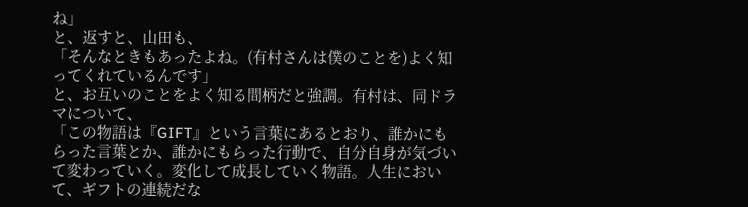ね」
と、返すと、山田も、
「そんなときもあったよね。(有村さんは僕のことを)よく知ってくれているんです」
と、お互いのことをよく知る間柄だと強調。有村は、同ドラマについて、
「この物語は『GIFT』という言葉にあるとおり、誰かにもらった言葉とか、誰かにもらった行動で、自分自身が気づいて変わっていく。変化して成長していく物語。人生において、ギフトの連続だな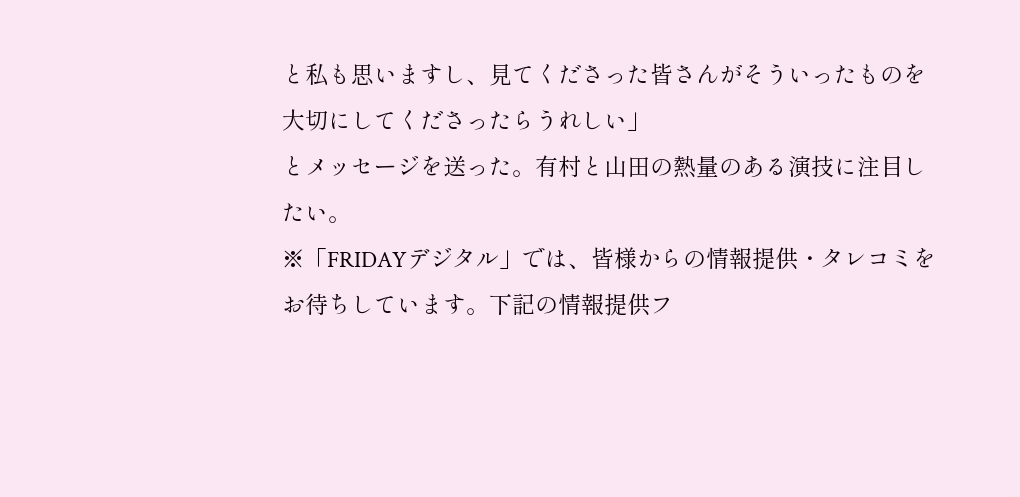と私も思いますし、見てくださった皆さんがそういったものを大切にしてくださったらうれしい」
とメッセージを送った。有村と山田の熱量のある演技に注目したい。
※「FRIDAYデジタル」では、皆様からの情報提供・タレコミをお待ちしています。下記の情報提供フ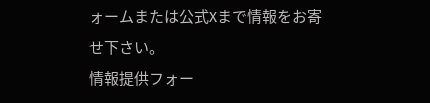ォームまたは公式Xまで情報をお寄せ下さい。
情報提供フォー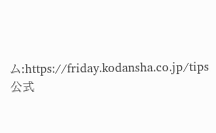ム:https://friday.kodansha.co.jp/tips
公式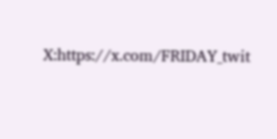X:https://x.com/FRIDAY_twit